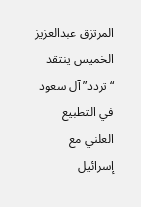المرتزق عبدالعزيز الخميس ينتقد “تردد” آل سعود في التطبيع العلني مع إسرائيل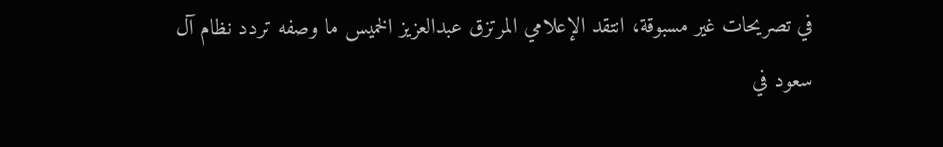في تصريحات غير مسبوقة، انتقد الإعلامي المرتزق عبدالعزيز الخميس ما وصفه تردد نظام آل سعود في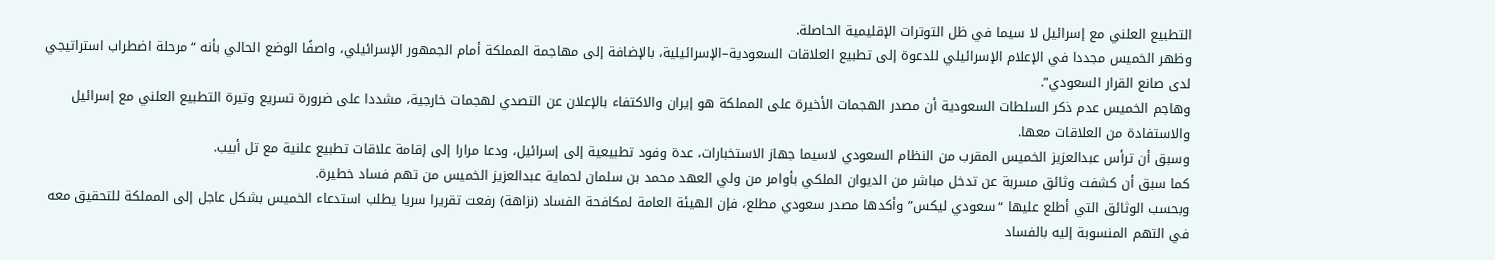التطبيع العلني مع إسرائيل لا سيما في ظل التوترات الإقليمية الحاصلة.
وظهر الخميس مجددا في الإعلام الإسرائيلي للدعوة إلى تطبيع العلاقات السعودية–الإسرائيلية، بالإضافة إلى مهاجمة المملكة أمام الجمهور الإسرائيلي، واصفًا الوضع الحالي بأنه “مرحلة اضطراب استراتيجي لدى صانع القرار السعودي”.
وهاجم الخميس عدم ذكر السلطات السعودية أن مصدر الهجمات الأخيرة على المملكة هو إيران والاكتفاء بالإعلان عن التصدي لهجمات خارجية، مشددا على ضرورة تسريع وتيرة التطبيع العلني مع إسرائيل والاستفادة من العلاقات معها.
وسبق أن ترأس عبدالعزيز الخميس المقرب من النظام السعودي لاسيما جهاز الاستخبارات، عدة وفود تطبيعية إلى إسرائيل، ودعا مرارا إلى إقامة علاقات تطبيع علنية مع تل أبيب.
كما سبق أن كشفت وثائق مسربة عن تدخل مباشر من الديوان الملكي بأوامر من ولي العهد محمد بن سلمان لحماية عبدالعزيز الخميس من تهم فساد خطيرة.
وبحسب الوثائق التي أطلع عليها “سعودي ليكس” وأكدها مصدر سعودي مطلع، فإن الهيئة العامة لمكافحة الفساد (نزاهة) رفعت تقريرا سريا يطلب استدعاء الخميس بشكل عاجل إلى المملكة للتحقيق معه في التهم المنسوبة إليه بالفساد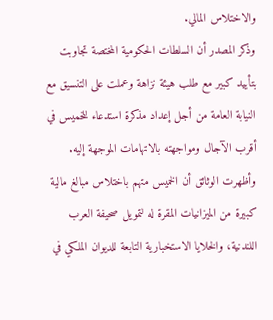والاختلاس المالي.
وذكر المصدر أن السلطات الحكومية المختصة تجاوبت بتأييد كبير مع طلب هيئة نزاهة وعملت على التنسيق مع النيابة العامة من أجل إعداد مذكرة استدعاء للخميس في أقرب الآجال ومواجهته بالاتهامات الموجهة إليه.
وأظهرت الوثائق أن الخميس متهم باختلاس مبالغ مالية كبيرة من الميزانيات المقرة له لتمويل صحيفة العرب اللندنية، والخلايا الاستخبارية التابعة للديوان الملكي في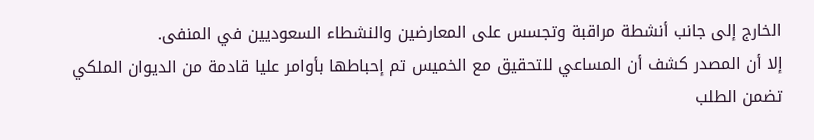الخارج إلى جانب أنشطة مراقبة وتجسس على المعارضين والنشطاء السعوديين في المنفى.
إلا أن المصدر كشف أن المساعي للتحقيق مع الخميس تم إحباطها بأوامر عليا قادمة من الديوان الملكي تضمن الطلب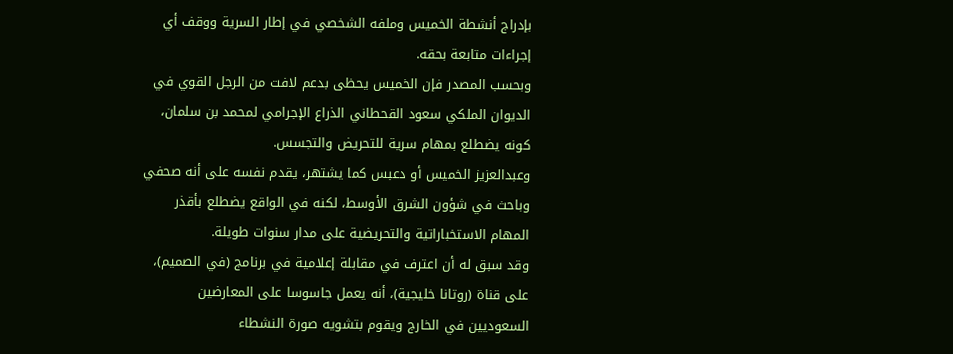بإدراج أنشطة الخميس وملفه الشخصي في إطار السرية ووقف أي إجراءات متابعة بحقه.
وبحسب المصدر فإن الخميس يحظى بدعم لافت من الرجل القوي في الديوان الملكي سعود القحطاني الذراع الإجرامي لمحمد بن سلمان، كونه يضطلع بمهام سرية للتحريض والتجسس.
وعبدالعزيز الخميس أو دعبس كما يشتهر، يقدم نفسه على أنه صحفي وباحث في شؤون الشرق الأوسط، لكنه في الواقع يضطلع بأقذر المهام الاستخباراتية والتحريضية على مدار سنوات طويلة.
وقد سبق له أن اعترف في مقابلة إعلامية في برنامج (في الصميم)، على قناة (روتانا خليجية)، أنه يعمل جاسوسا على المعارضين السعوديين في الخارج ويقوم بتشويه صورة النشطاء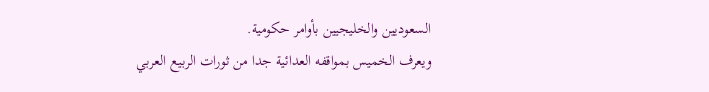السعوديين والخليجيين بأوامر حكومية.
ويعرف الخميس بمواقفه العدائية جدا من ثورات الربيع العربي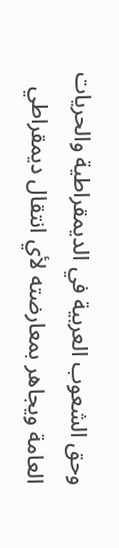وحق الشعوب العربية في الديمقراطية والحريات العامة ويجاهر بمعارضته لأي انتقال ديمقراطي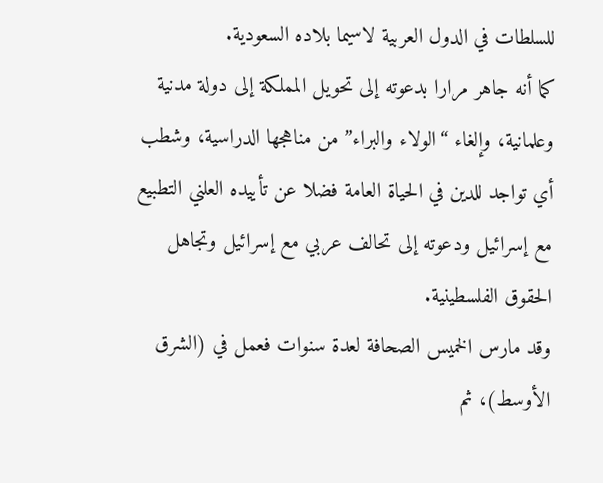للسلطات في الدول العربية لاسيما بلاده السعودية.
كما أنه جاهر مرارا بدعوته إلى تحويل المملكة إلى دولة مدنية وعلمانية، وإلغاء “الولاء والبراء” من مناهجها الدراسية، وشطب أي تواجد للدين في الحياة العامة فضلا عن تأييده العلني التطبيع مع إسرائيل ودعوته إلى تحالف عربي مع إسرائيل وتجاهل الحقوق الفلسطينية.
وقد مارس الخميس الصحافة لعدة سنوات فعمل في (الشرق الأوسط)، ثم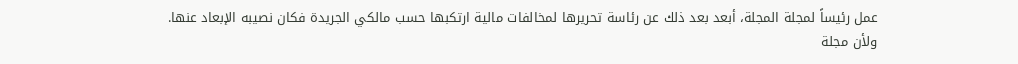عمل رئيساً لمجلة المجلة، أبعد بعد ذلك عن رئاسة تحريرها لمخالفات مالية ارتكبها حسب مالكي الجريدة فكان نصيبه الإبعاد عنها.
ولأن مجلة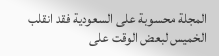المجلة محسوبة على السعودية فقد انقلب الخميس لبعض الوقت على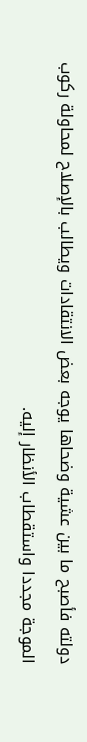دولته فأصبح ما بين عشية وضحاها يوجه بعض الانتقادات ويطالب بالإصلاح لمحاولة ركوب الموجة مجددا واستقطاب الأنظار إليه.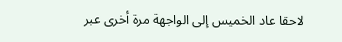لاحقا عاد الخميس إلى الواجهة مرة أخرى عبر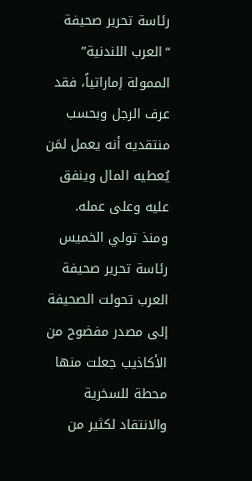رئاسة تحرير صحيفة “العرب اللندنية” الممولة إماراتياً، فقد عرف الرجل وبحسب منتقديه أنه يعمل لمَن يُعطيه المال وينفق عليه وعلى عمله.
ومنذ تولي الخميس رئاسة تحرير صحيفة العرب تحولت الصحيفة إلى مصدر مفضوح من الأكاذيب جعلت منها محطة للسخرية والانتقاد لكثير من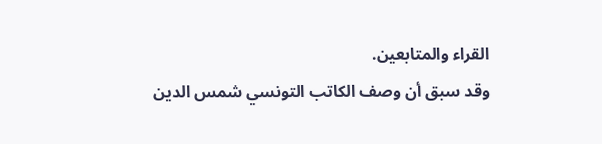القراء والمتابعين.
وقد سبق أن وصف الكاتب التونسي شمس الدين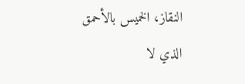النقاز، الخميس بالأحمق الذي لا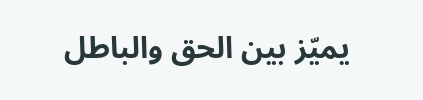يميّز بين الحق والباطل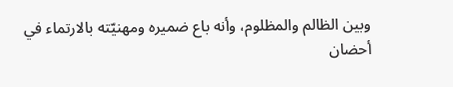وبين الظالم والمظلوم، وأنه باع ضميره ومهنيّته بالارتماء في أحضان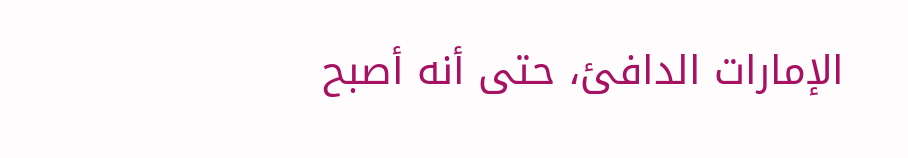الإمارات الدافئ، حتى أنه أصبح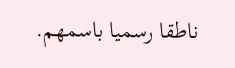ناطقا رسميا باسمهم.